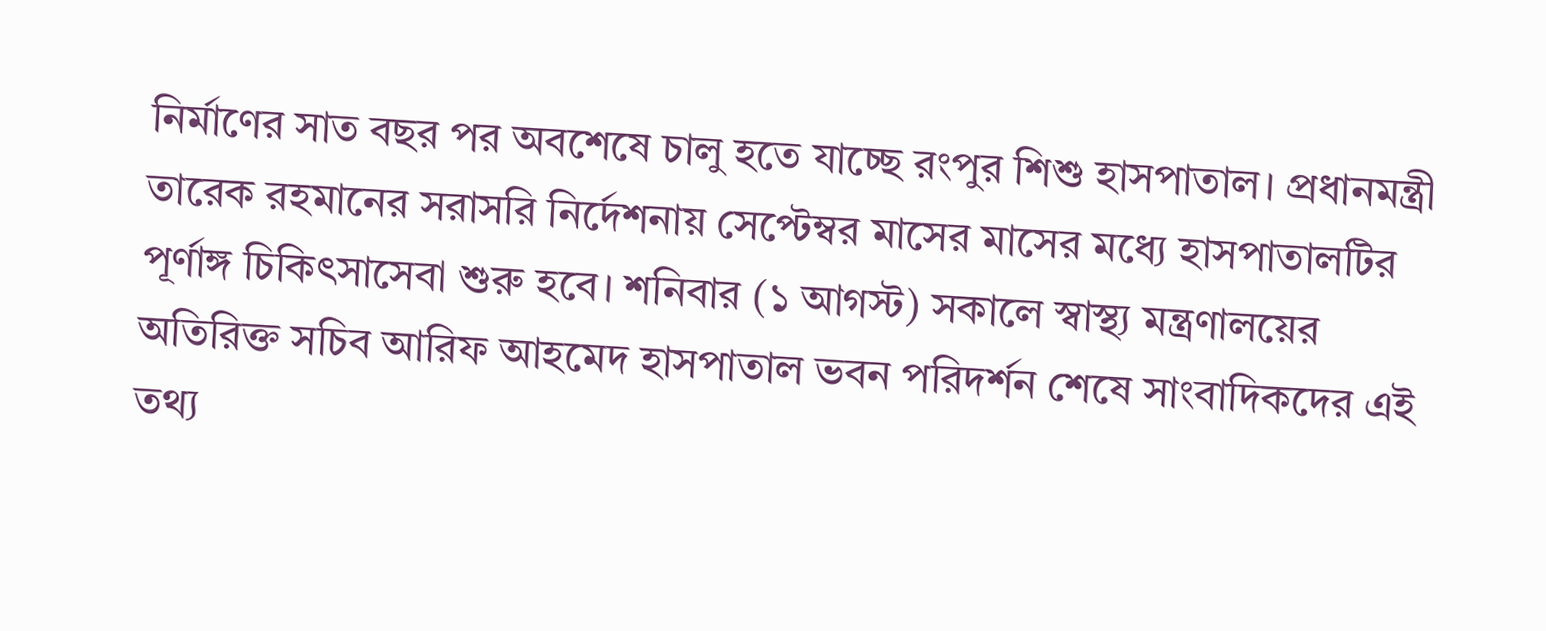নির্মাণের সাত বছর পর অবশেষে চালু হতে যাচ্ছে রংপুর শিশু হাসপাতাল। প্রধানমন্ত্রী তারেক রহমানের সরাসরি নির্দেশনায় সেপ্টেম্বর মাসের মাসের মধ্যে হাসপাতালটির পূর্ণাঙ্গ চিকিৎসাসেবা শুরু হবে। শনিবার (১ আগস্ট) সকালে স্বাস্থ্য মন্ত্রণালয়ের অতিরিক্ত সচিব আরিফ আহমেদ হাসপাতাল ভবন পরিদর্শন শেষে সাংবাদিকদের এই তথ্য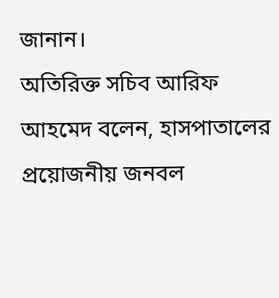জানান।
অতিরিক্ত সচিব আরিফ আহমেদ বলেন, হাসপাতালের প্রয়োজনীয় জনবল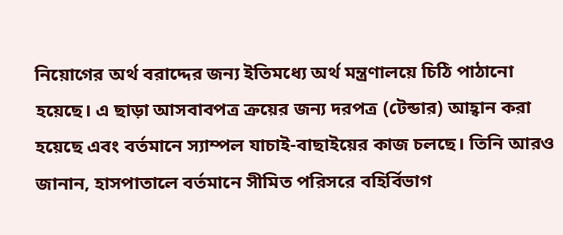নিয়োগের অর্থ বরাদ্দের জন্য ইতিমধ্যে অর্থ মন্ত্রণালয়ে চিঠি পাঠানো হয়েছে। এ ছাড়া আসবাবপত্র ক্রয়ের জন্য দরপত্র (টেন্ডার) আহ্বান করা হয়েছে এবং বর্তমানে স্যাম্পল যাচাই-বাছাইয়ের কাজ চলছে। তিনি আরও জানান, হাসপাতালে বর্তমানে সীমিত পরিসরে বহির্বিভাগ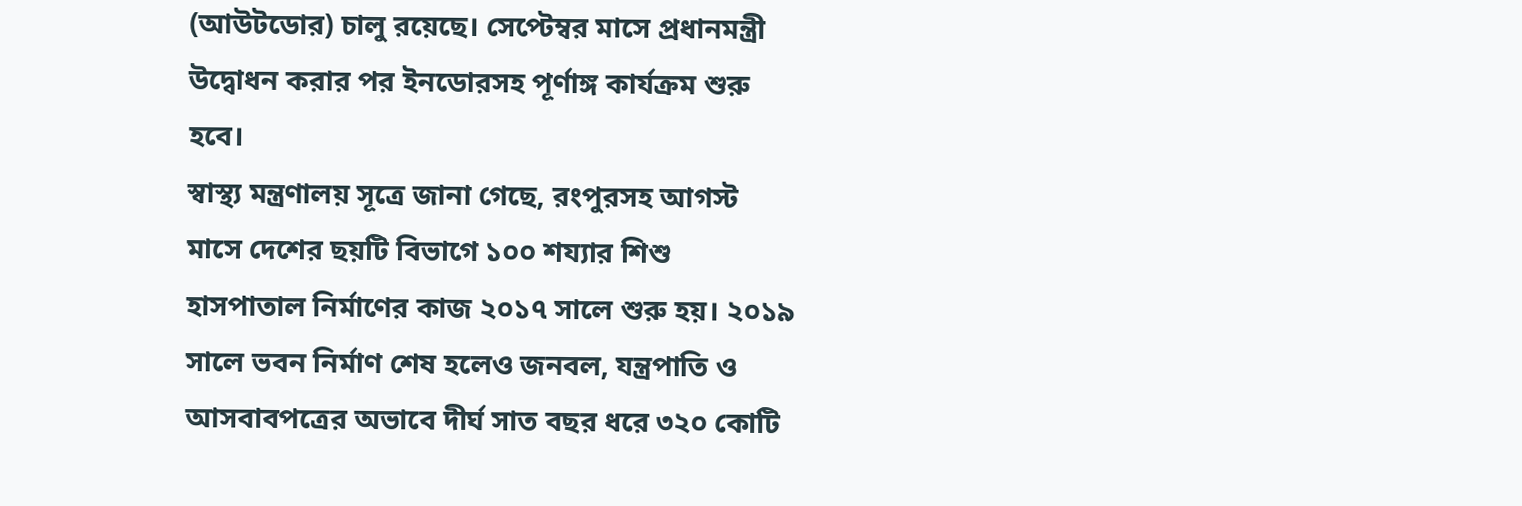(আউটডোর) চালু রয়েছে। সেপ্টেম্বর মাসে প্রধানমন্ত্রী উদ্বোধন করার পর ইনডোরসহ পূর্ণাঙ্গ কার্যক্রম শুরু হবে।
স্বাস্থ্য মন্ত্রণালয় সূত্রে জানা গেছে, রংপুরসহ আগস্ট মাসে দেশের ছয়টি বিভাগে ১০০ শয্যার শিশু হাসপাতাল নির্মাণের কাজ ২০১৭ সালে শুরু হয়। ২০১৯ সালে ভবন নির্মাণ শেষ হলেও জনবল, যন্ত্রপাতি ও আসবাবপত্রের অভাবে দীর্ঘ সাত বছর ধরে ৩২০ কোটি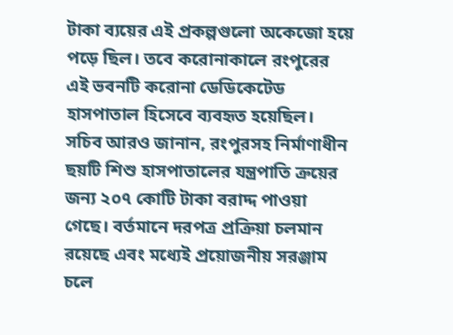টাকা ব্যয়ের এই প্রকল্পগুলো অকেজো হয়ে পড়ে ছিল। তবে করোনাকালে রংপুরের এই ভবনটি করোনা ডেডিকেটেড হাসপাতাল হিসেবে ব্যবহৃত হয়েছিল।
সচিব আরও জানান, রংপুরসহ নির্মাণাধীন ছয়টি শিশু হাসপাতালের যন্ত্রপাতি ক্রয়ের জন্য ২০৭ কোটি টাকা বরাদ্দ পাওয়া গেছে। বর্তমানে দরপত্র প্রক্রিয়া চলমান রয়েছে এবং মধ্যেই প্রয়োজনীয় সরঞ্জাম চলে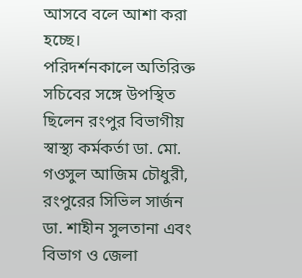আসবে বলে আশা করা হচ্ছে।
পরিদর্শনকালে অতিরিক্ত সচিবের সঙ্গে উপস্থিত ছিলেন রংপুর বিভাগীয় স্বাস্থ্য কর্মকর্তা ডা. মো. গওসুল আজিম চৌধুরী, রংপুরের সিভিল সার্জন ডা. শাহীন সুলতানা এবং বিভাগ ও জেলা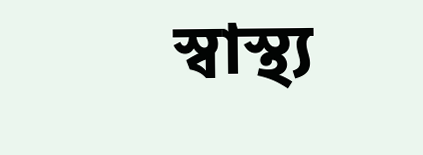স্বাস্থ্য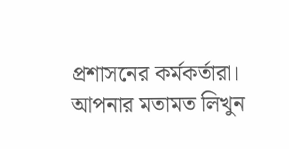প্রশাসনের কর্মকর্তারা।
আপনার মতামত লিখুন